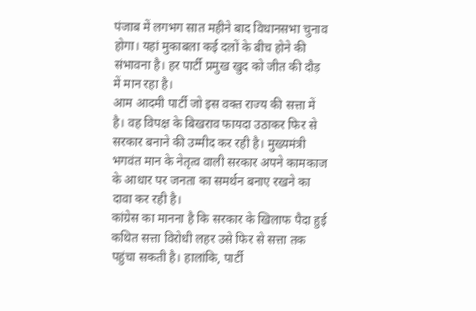पंजाब में लगभग सात महीने बाद विधानसभा चुनाव होगा। यहां मुकाबला कई दलों के बीच होने की संभावना है। हर पार्टी प्रमुख खुद को जीत की दौड़ में मान रहा है।
आम आदमी पार्टी जो इस वक्त राज्य की सत्ता में है। वह विपक्ष के बिखराव फायदा उठाकर फिर से सरकार बनाने की उम्मीद कर रही है। मुख्यमंत्री भगवंत मान के नेतृत्व वाली सरकार अपने कामकाज के आधार पर जनता का समर्थन बनाए रखने का दावा कर रही है।
कांग्रेस का मानना है कि सरकार के खिलाफ पैदा हुई कथित सत्ता विरोधी लहर उसे फिर से सत्ता तक पहुंचा सकती है। हालांकि, पार्टी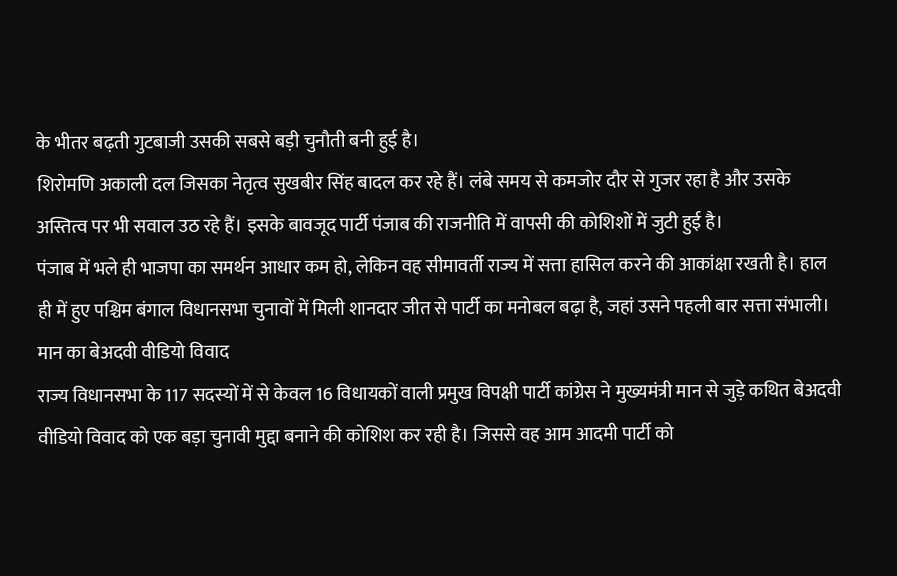के भीतर बढ़ती गुटबाजी उसकी सबसे बड़ी चुनौती बनी हुई है।
शिरोमणि अकाली दल जिसका नेतृत्व सुखबीर सिंह बादल कर रहे हैं। लंबे समय से कमजोर दौर से गुजर रहा है और उसके अस्तित्व पर भी सवाल उठ रहे हैं। इसके बावजूद पार्टी पंजाब की राजनीति में वापसी की कोशिशों में जुटी हुई है।
पंजाब में भले ही भाजपा का समर्थन आधार कम हो, लेकिन वह सीमावर्ती राज्य में सत्ता हासिल करने की आकांक्षा रखती है। हाल ही में हुए पश्चिम बंगाल विधानसभा चुनावों में मिली शानदार जीत से पार्टी का मनोबल बढ़ा है, जहां उसने पहली बार सत्ता संभाली।
मान का बेअदवी वीडियो विवाद
राज्य विधानसभा के 117 सदस्यों में से केवल 16 विधायकों वाली प्रमुख विपक्षी पार्टी कांग्रेस ने मुख्यमंत्री मान से जुड़े कथित बेअदवी वीडियो विवाद को एक बड़ा चुनावी मुद्दा बनाने की कोशिश कर रही है। जिससे वह आम आदमी पार्टी को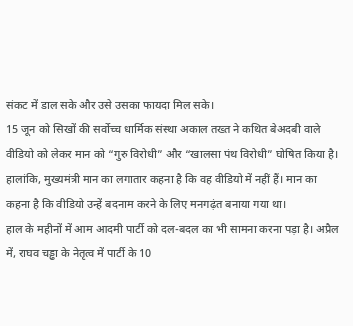संकट में डाल सके और उसे उसका फायदा मिल सके।
15 जून को सिखों की सर्वोच्च धार्मिक संस्था अकाल तख्त ने कथित बेअदबी वाले वीडियो को लेकर मान को “गुरु विरोधी” और “खालसा पंथ विरोधी” घोषित किया है। हालांकि, मुख्यमंत्री मान का लगातार कहना है कि वह वीडियो में नहीं हैं। मान का कहना है कि वीडियो उन्हें बदनाम करने के लिए मनगढ़ंत बनाया गया था।
हाल के महीनों में आम आदमी पार्टी को दल-बदल का भी सामना करना पड़ा है। अप्रैल में, राघव चड्ढा के नेतृत्व में पार्टी के 10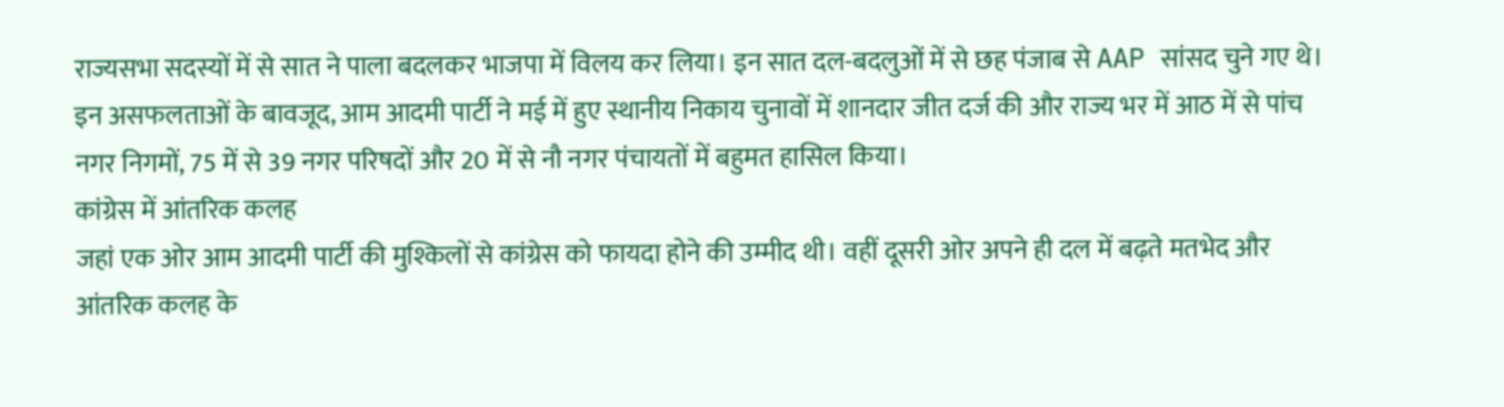राज्यसभा सदस्यों में से सात ने पाला बदलकर भाजपा में विलय कर लिया। इन सात दल-बदलुओं में से छह पंजाब से AAP सांसद चुने गए थे।
इन असफलताओं के बावजूद, आम आदमी पार्टी ने मई में हुए स्थानीय निकाय चुनावों में शानदार जीत दर्ज की और राज्य भर में आठ में से पांच नगर निगमों, 75 में से 39 नगर परिषदों और 20 में से नौ नगर पंचायतों में बहुमत हासिल किया।
कांग्रेस में आंतरिक कलह
जहां एक ओर आम आदमी पार्टी की मुश्किलों से कांग्रेस को फायदा होने की उम्मीद थी। वहीं दूसरी ओर अपने ही दल में बढ़ते मतभेद और आंतरिक कलह के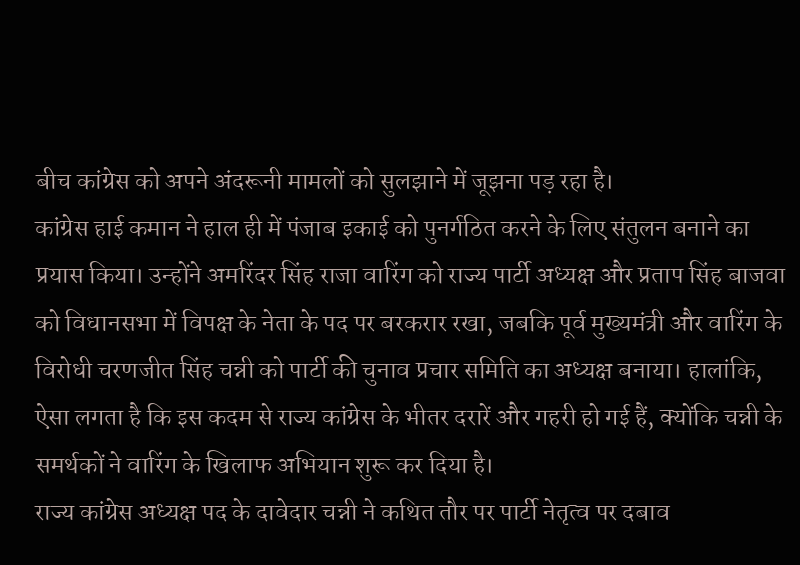बीच कांग्रेस को अपने अंदरूनी मामलों को सुलझाने में जूझना पड़ रहा है।
कांग्रेस हाई कमान ने हाल ही में पंजाब इकाई को पुनर्गठित करने के लिए संतुलन बनाने का प्रयास किया। उन्होंने अमरिंदर सिंह राजा वारिंग को राज्य पार्टी अध्यक्ष और प्रताप सिंह बाजवा को विधानसभा में विपक्ष के नेता के पद पर बरकरार रखा, जबकि पूर्व मुख्यमंत्री और वारिंग के विरोधी चरणजीत सिंह चन्नी को पार्टी की चुनाव प्रचार समिति का अध्यक्ष बनाया। हालांकि, ऐसा लगता है कि इस कदम से राज्य कांग्रेस के भीतर दरारें और गहरी हो गई हैं, क्योंकि चन्नी के समर्थकों ने वारिंग के खिलाफ अभियान शुरू कर दिया है।
राज्य कांग्रेस अध्यक्ष पद के दावेदार चन्नी ने कथित तौर पर पार्टी नेतृत्व पर दबाव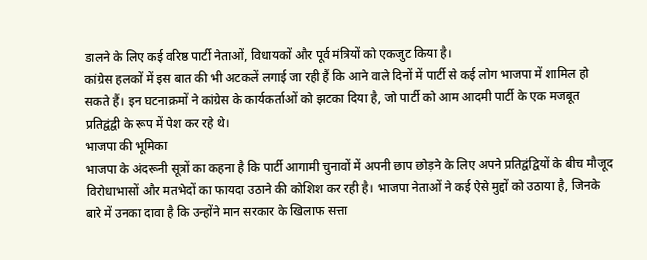डालने के लिए कई वरिष्ठ पार्टी नेताओं, विधायकों और पूर्व मंत्रियों को एकजुट किया है।
कांग्रेस हलकों में इस बात की भी अटकलें लगाई जा रही हैं कि आने वाले दिनों में पार्टी से कई लोग भाजपा में शामिल हो सकते हैं। इन घटनाक्रमों ने कांग्रेस के कार्यकर्ताओं को झटका दिया है, जो पार्टी को आम आदमी पार्टी के एक मजबूत प्रतिद्वंद्वी के रूप में पेश कर रहे थे।
भाजपा की भूमिका
भाजपा के अंदरूनी सूत्रों का कहना है कि पार्टी आगामी चुनावों में अपनी छाप छोड़ने के लिए अपने प्रतिद्वंद्वियों के बीच मौजूद विरोधाभासों और मतभेदों का फायदा उठाने की कोशिश कर रही है। भाजपा नेताओं ने कई ऐसे मुद्दों को उठाया है, जिनके बारे में उनका दावा है कि उन्होंने मान सरकार के खिलाफ सत्ता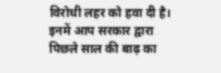विरोधी लहर को हवा दी है। इनमें आप सरकार द्वारा पिछले साल की बाढ़ का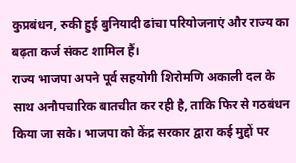कुप्रबंधन, रुकी हुई बुनियादी ढांचा परियोजनाएं और राज्य का बढ़ता कर्ज संकट शामिल हैं।
राज्य भाजपा अपने पूर्व सहयोगी शिरोमणि अकाली दल के साथ अनौपचारिक बातचीत कर रही है, ताकि फिर से गठबंधन किया जा सके। भाजपा को केंद्र सरकार द्वारा कई मुद्दों पर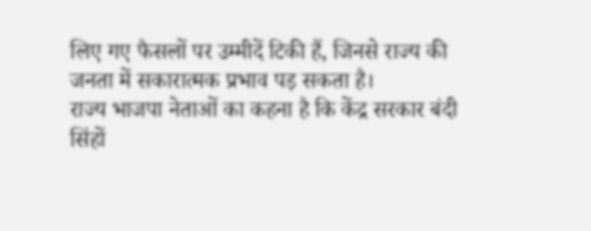लिए गए फैसलों पर उम्मीदें टिकी हैं, जिनसे राज्य की जनता में सकारात्मक प्रभाव पड़ सकता है।
राज्य भाजपा नेताओं का कहना है कि केंद्र सरकार बंदी सिंहों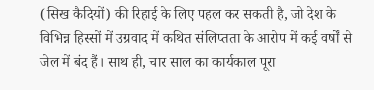(सिख कैदियों) की रिहाई के लिए पहल कर सकती है, जो देश के विभिन्न हिस्सों में उग्रवाद में कथित संलिप्तता के आरोप में कई वर्षों से जेल में बंद हैं। साथ ही, चार साल का कार्यकाल पूरा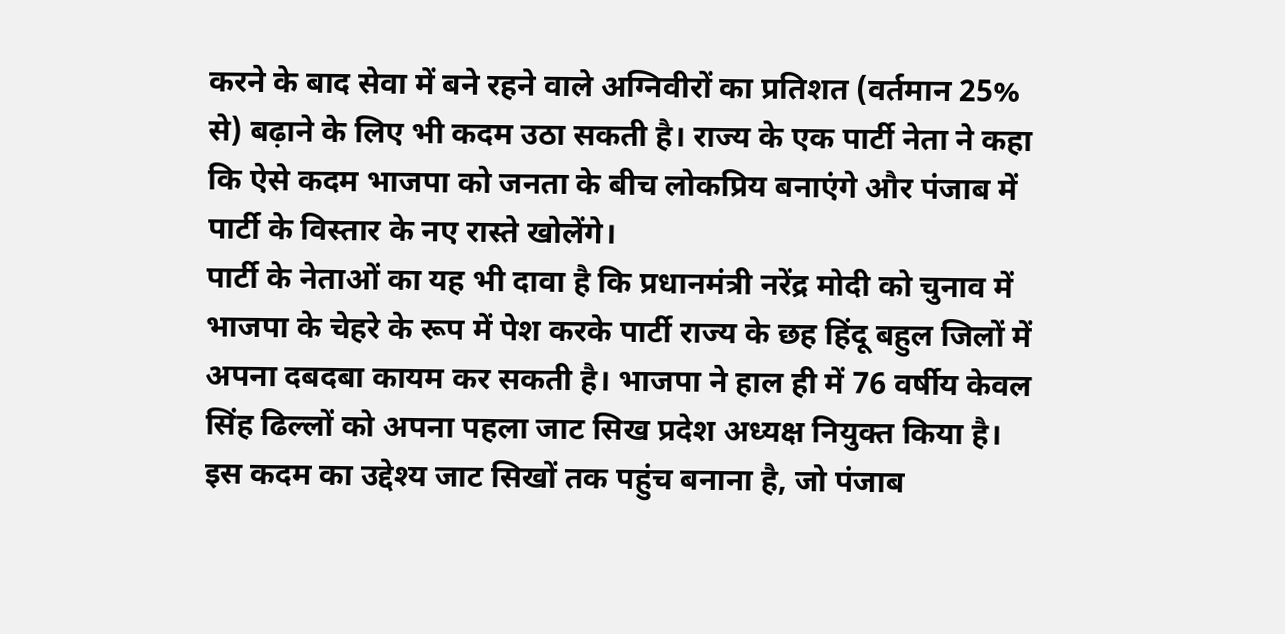करने के बाद सेवा में बने रहने वाले अग्निवीरों का प्रतिशत (वर्तमान 25% से) बढ़ाने के लिए भी कदम उठा सकती है। राज्य के एक पार्टी नेता ने कहा कि ऐसे कदम भाजपा को जनता के बीच लोकप्रिय बनाएंगे और पंजाब में पार्टी के विस्तार के नए रास्ते खोलेंगे।
पार्टी के नेताओं का यह भी दावा है कि प्रधानमंत्री नरेंद्र मोदी को चुनाव में भाजपा के चेहरे के रूप में पेश करके पार्टी राज्य के छह हिंदू बहुल जिलों में अपना दबदबा कायम कर सकती है। भाजपा ने हाल ही में 76 वर्षीय केवल सिंह ढिल्लों को अपना पहला जाट सिख प्रदेश अध्यक्ष नियुक्त किया है। इस कदम का उद्देश्य जाट सिखों तक पहुंच बनाना है, जो पंजाब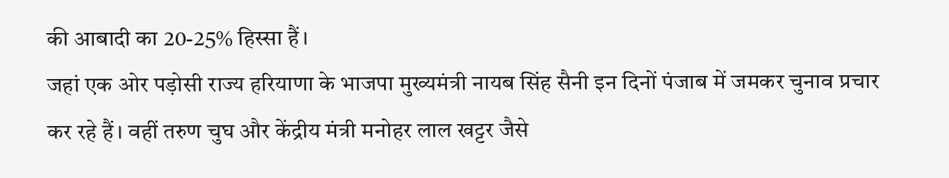की आबादी का 20-25% हिस्सा हैं।
जहां एक ओर पड़ोसी राज्य हरियाणा के भाजपा मुख्यमंत्री नायब सिंह सैनी इन दिनों पंजाब में जमकर चुनाव प्रचार कर रहे हैं। वहीं तरुण चुघ और केंद्रीय मंत्री मनोहर लाल खट्टर जैसे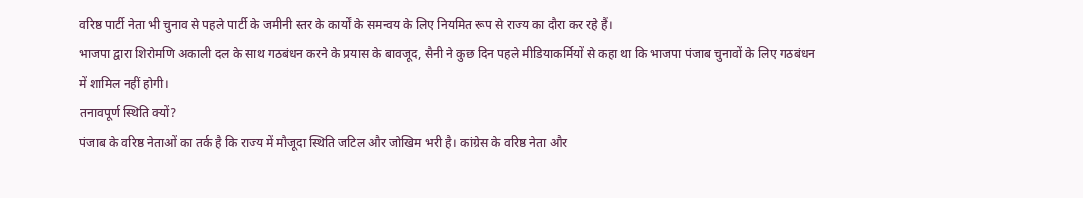वरिष्ठ पार्टी नेता भी चुनाव से पहले पार्टी के जमीनी स्तर के कार्यों के समन्वय के लिए नियमित रूप से राज्य का दौरा कर रहे हैं।
भाजपा द्वारा शिरोमणि अकाली दल के साथ गठबंधन करने के प्रयास के बावजूद, सैनी ने कुछ दिन पहले मीडियाकर्मियों से कहा था कि भाजपा पंजाब चुनावों के लिए गठबंधन में शामिल नहीं होगी।
तनावपूर्ण स्थिति क्यों?
पंजाब के वरिष्ठ नेताओं का तर्क है कि राज्य में मौजूदा स्थिति जटिल और जोखिम भरी है। कांग्रेस के वरिष्ठ नेता और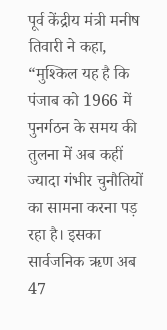पूर्व केंद्रीय मंत्री मनीष तिवारी ने कहा, “मुश्किल यह है कि पंजाब को 1966 में पुनर्गठन के समय की तुलना में अब कहीं ज्यादा गंभीर चुनौतियों का सामना करना पड़ रहा है। इसका सार्वजनिक ऋण अब 47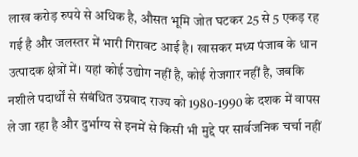लाख करोड़ रुपये से अधिक है, औसत भूमि जोत घटकर 25 से 5 एकड़ रह गई है और जलस्तर में भारी गिरावट आई है। खासकर मध्य पंजाब के धान उत्पादक क्षेत्रों में। यहां कोई उद्योग नहीं है, कोई रोजगार नहीं है, जबकि नशीले पदार्थों से संबंधित उग्रवाद राज्य को 1980-1990 के दशक में वापस ले जा रहा है और दुर्भाग्य से इनमें से किसी भी मुद्दे पर सार्वजनिक चर्चा नहीं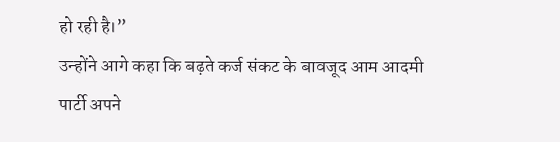हो रही है।”
उन्होंने आगे कहा कि बढ़ते कर्ज संकट के बावजूद आम आदमी पार्टी अपने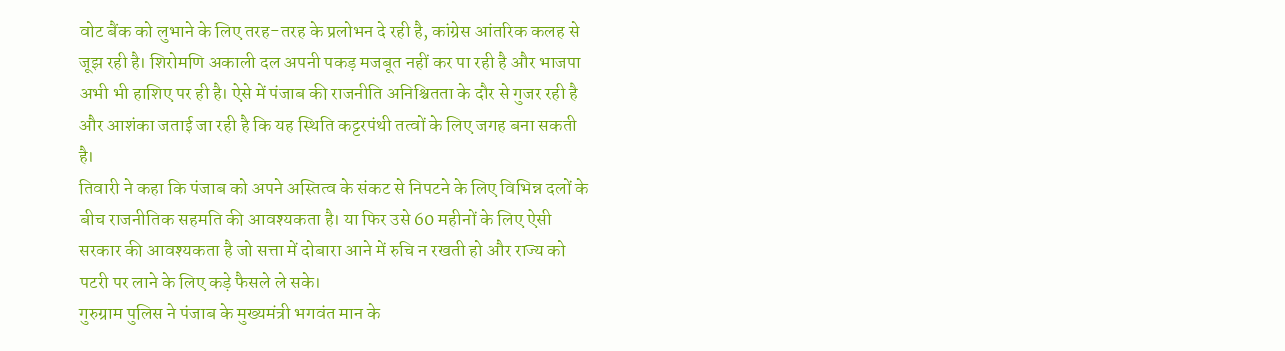वोट बैंक को लुभाने के लिए तरह-तरह के प्रलोभन दे रही है, कांग्रेस आंतरिक कलह से जूझ रही है। शिरोमणि अकाली दल अपनी पकड़ मजबूत नहीं कर पा रही है और भाजपा अभी भी हाशिए पर ही है। ऐसे में पंजाब की राजनीति अनिश्चितता के दौर से गुजर रही है और आशंका जताई जा रही है कि यह स्थिति कट्टरपंथी तत्वों के लिए जगह बना सकती है।
तिवारी ने कहा कि पंजाब को अपने अस्तित्व के संकट से निपटने के लिए विभिन्न दलों के बीच राजनीतिक सहमति की आवश्यकता है। या फिर उसे 60 महीनों के लिए ऐसी सरकार की आवश्यकता है जो सत्ता में दोबारा आने में रुचि न रखती हो और राज्य को पटरी पर लाने के लिए कड़े फैसले ले सके।
गुरुग्राम पुलिस ने पंजाब के मुख्यमंत्री भगवंत मान के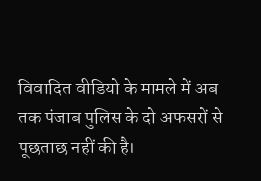विवादित वीडियो के मामले में अब तक पंजाब पुलिस के दो अफसरों से पूछताछ नहीं की है।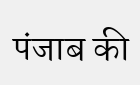पंजाब की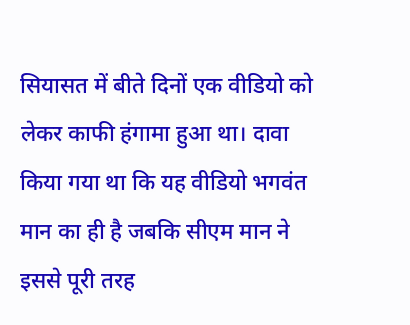सियासत में बीते दिनों एक वीडियो को लेकर काफी हंगामा हुआ था। दावा किया गया था कि यह वीडियो भगवंत मान का ही है जबकि सीएम मान ने इससे पूरी तरह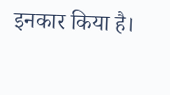इनकार किया है।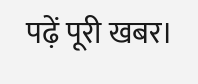पढ़ें पूरी खबर।